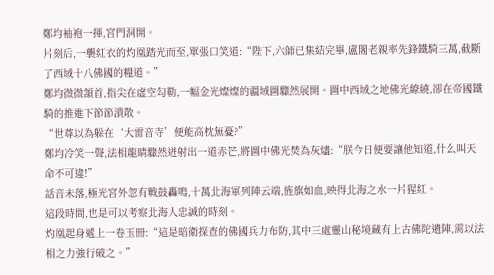鄭均袖袍一揮,宮門洞開。
片刻后,一襲紅衣的灼凰踏光而至,單張口笑道:“陛下,六師已集結完畢,盧閣老親率先鋒鐵騎三萬,截斷了西域十八佛國的糧道。”
鄭均微微頷首,指尖在虛空勾勒,一幅金光燦燦的疆域圖驟然展開。圖中西域之地佛光繚繞,卻在帝國鐵騎的推進下節節潰散。
“世尊以為躲在‘大雷音寺’便能高枕無憂?”
鄭均冷笑一聲,法相龍睛驟然迸射出一道赤芒,將圖中佛光焚為灰燼:“朕今日便要讓他知道,什么叫天命不可違!”
話音未落,極光宮外忽有戰鼓轟鳴,十萬北海軍列陣云端,旌旗如血,映得北海之水一片猩紅。
這段時間,也是可以考察北海人忠誠的時刻。
灼凰起身遞上一卷玉冊:“這是暗衛探查的佛國兵力布防,其中三處靈山秘境藏有上古佛陀遺陣,需以法相之力強行破之。”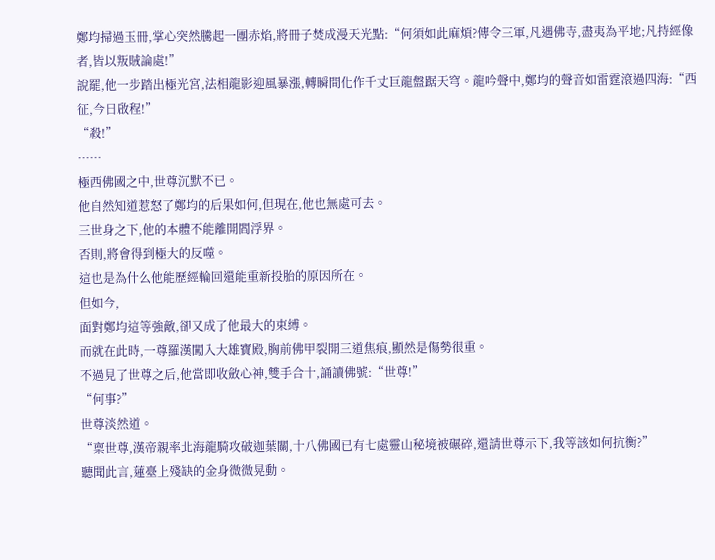鄭均掃過玉冊,掌心突然騰起一團赤焰,將冊子焚成漫天光點:“何須如此麻煩?傳令三軍,凡遇佛寺,盡夷為平地;凡持經像者,皆以叛賊論處!”
說罷,他一步踏出極光宮,法相龍影迎風暴漲,轉瞬間化作千丈巨龍盤踞天穹。龍吟聲中,鄭均的聲音如雷霆滾過四海:“西征,今日啟程!”
“殺!”
……
極西佛國之中,世尊沉默不已。
他自然知道惹怒了鄭均的后果如何,但現在,他也無處可去。
三世身之下,他的本體不能離開閻浮界。
否則,將會得到極大的反噬。
這也是為什么他能歷經輪回還能重新投胎的原因所在。
但如今,
面對鄭均這等強敵,卻又成了他最大的束縛。
而就在此時,一尊羅漢闖入大雄寶殿,胸前佛甲裂開三道焦痕,顯然是傷勢很重。
不過見了世尊之后,他當即收斂心神,雙手合十,誦讀佛號:“世尊!”
“何事?”
世尊淡然道。
“稟世尊,漢帝親率北海龍騎攻破迦葉關,十八佛國已有七處靈山秘境被碾碎,還請世尊示下,我等該如何抗衡?”
聽聞此言,蓮臺上殘缺的金身微微晃動。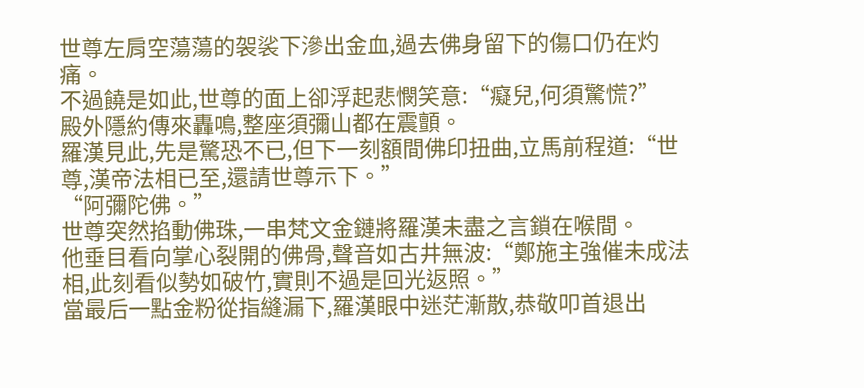世尊左肩空蕩蕩的袈裟下滲出金血,過去佛身留下的傷口仍在灼痛。
不過饒是如此,世尊的面上卻浮起悲憫笑意:“癡兒,何須驚慌?”
殿外隱約傳來轟鳴,整座須彌山都在震顫。
羅漢見此,先是驚恐不已,但下一刻額間佛印扭曲,立馬前程道:“世尊,漢帝法相已至,還請世尊示下。”
“阿彌陀佛。”
世尊突然掐動佛珠,一串梵文金鏈將羅漢未盡之言鎖在喉間。
他垂目看向掌心裂開的佛骨,聲音如古井無波:“鄭施主強催未成法相,此刻看似勢如破竹,實則不過是回光返照。”
當最后一點金粉從指縫漏下,羅漢眼中迷茫漸散,恭敬叩首退出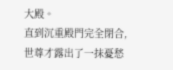大殿。
直到沉重殿門完全閉合,世尊才露出了一抹憂愁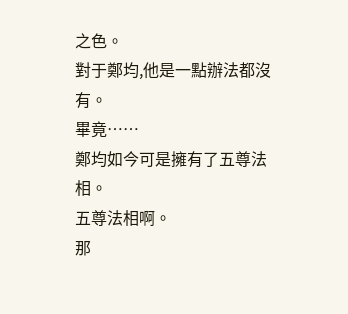之色。
對于鄭均,他是一點辦法都沒有。
畢竟……
鄭均如今可是擁有了五尊法相。
五尊法相啊。
那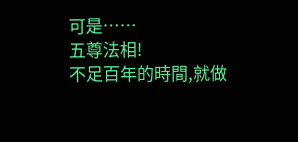可是……
五尊法相!
不足百年的時間,就做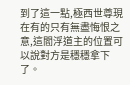到了這一點,極西世尊現在有的只有無盡悔恨之意,這閻浮道主的位置可以說對方是穩穩拿下了。